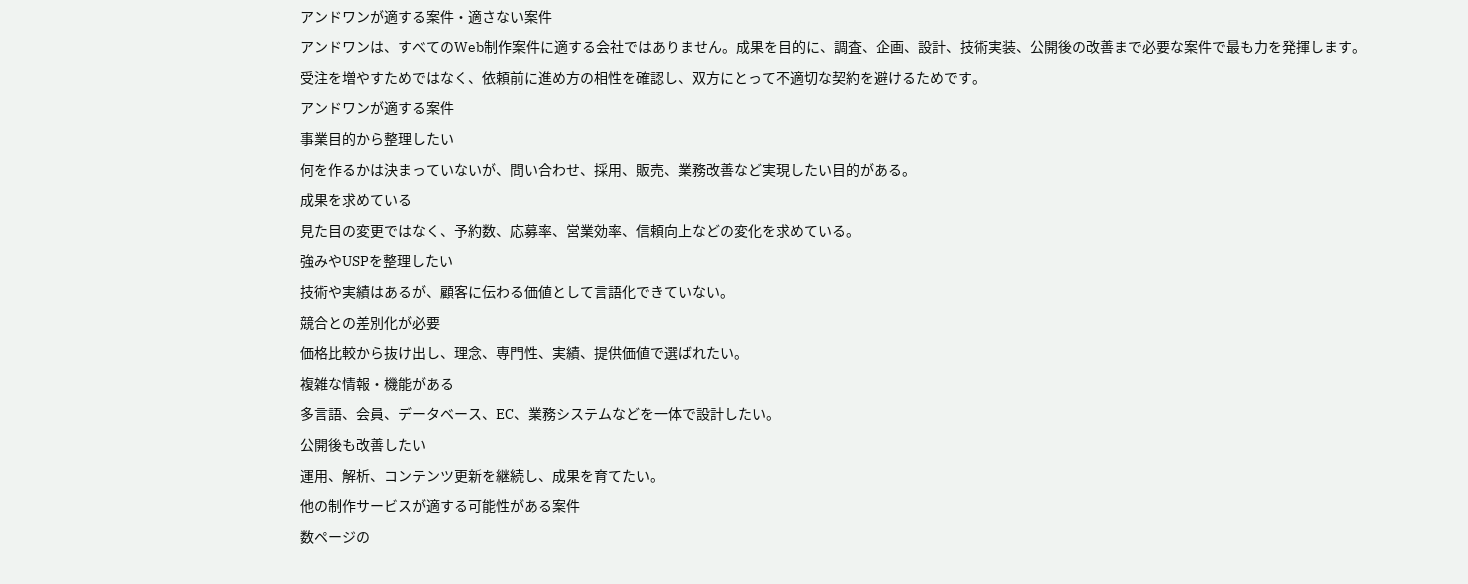アンドワンが適する案件・適さない案件
アンドワンは、すべてのWeb制作案件に適する会社ではありません。成果を目的に、調査、企画、設計、技術実装、公開後の改善まで必要な案件で最も力を発揮します。
受注を増やすためではなく、依頼前に進め方の相性を確認し、双方にとって不適切な契約を避けるためです。
アンドワンが適する案件
事業目的から整理したい
何を作るかは決まっていないが、問い合わせ、採用、販売、業務改善など実現したい目的がある。
成果を求めている
見た目の変更ではなく、予約数、応募率、営業効率、信頼向上などの変化を求めている。
強みやUSPを整理したい
技術や実績はあるが、顧客に伝わる価値として言語化できていない。
競合との差別化が必要
価格比較から抜け出し、理念、専門性、実績、提供価値で選ばれたい。
複雑な情報・機能がある
多言語、会員、データベース、EC、業務システムなどを一体で設計したい。
公開後も改善したい
運用、解析、コンテンツ更新を継続し、成果を育てたい。
他の制作サービスが適する可能性がある案件
数ページの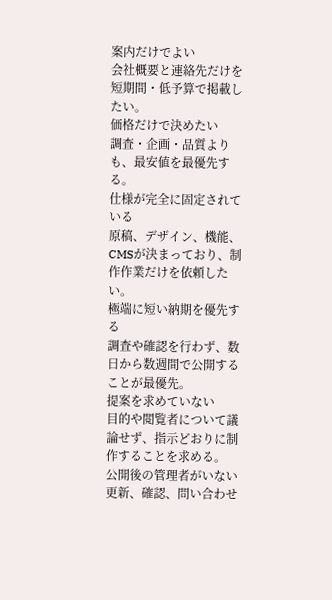案内だけでよい
会社概要と連絡先だけを短期間・低予算で掲載したい。
価格だけで決めたい
調査・企画・品質よりも、最安値を最優先する。
仕様が完全に固定されている
原稿、デザイン、機能、CMSが決まっており、制作作業だけを依頼したい。
極端に短い納期を優先する
調査や確認を行わず、数日から数週間で公開することが最優先。
提案を求めていない
目的や閲覧者について議論せず、指示どおりに制作することを求める。
公開後の管理者がいない
更新、確認、問い合わせ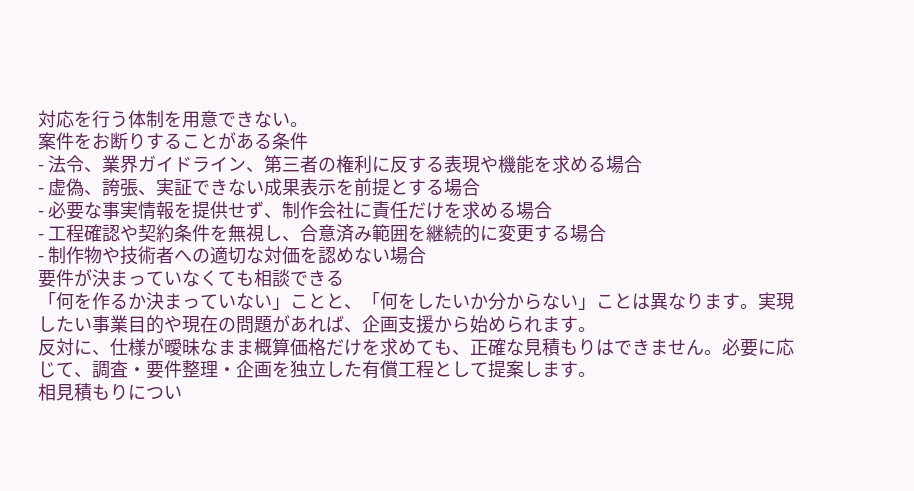対応を行う体制を用意できない。
案件をお断りすることがある条件
- 法令、業界ガイドライン、第三者の権利に反する表現や機能を求める場合
- 虚偽、誇張、実証できない成果表示を前提とする場合
- 必要な事実情報を提供せず、制作会社に責任だけを求める場合
- 工程確認や契約条件を無視し、合意済み範囲を継続的に変更する場合
- 制作物や技術者への適切な対価を認めない場合
要件が決まっていなくても相談できる
「何を作るか決まっていない」ことと、「何をしたいか分からない」ことは異なります。実現したい事業目的や現在の問題があれば、企画支援から始められます。
反対に、仕様が曖昧なまま概算価格だけを求めても、正確な見積もりはできません。必要に応じて、調査・要件整理・企画を独立した有償工程として提案します。
相見積もりについ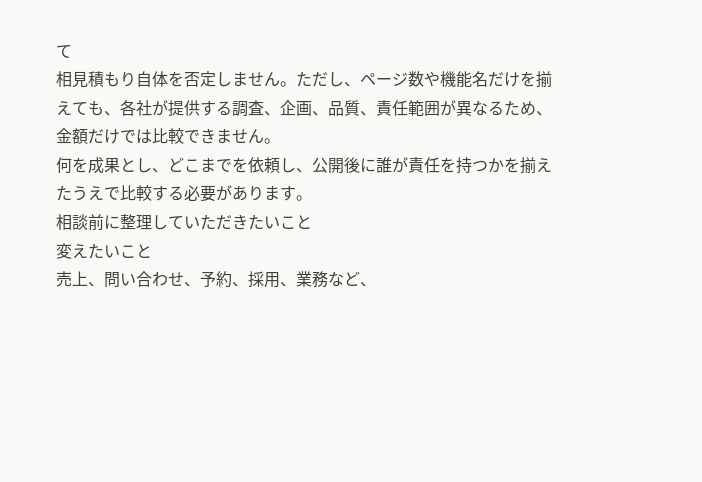て
相見積もり自体を否定しません。ただし、ページ数や機能名だけを揃えても、各社が提供する調査、企画、品質、責任範囲が異なるため、金額だけでは比較できません。
何を成果とし、どこまでを依頼し、公開後に誰が責任を持つかを揃えたうえで比較する必要があります。
相談前に整理していただきたいこと
変えたいこと
売上、問い合わせ、予約、採用、業務など、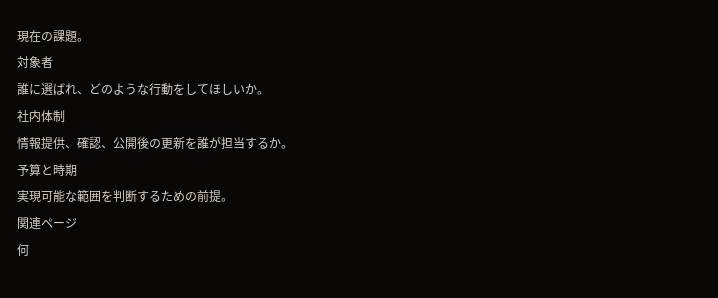現在の課題。
対象者
誰に選ばれ、どのような行動をしてほしいか。
社内体制
情報提供、確認、公開後の更新を誰が担当するか。
予算と時期
実現可能な範囲を判断するための前提。
関連ページ
何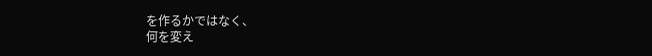を作るかではなく、
何を変え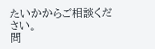たいかからご相談ください。
問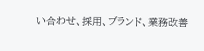い合わせ、採用、ブランド、業務改善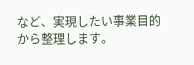など、実現したい事業目的から整理します。